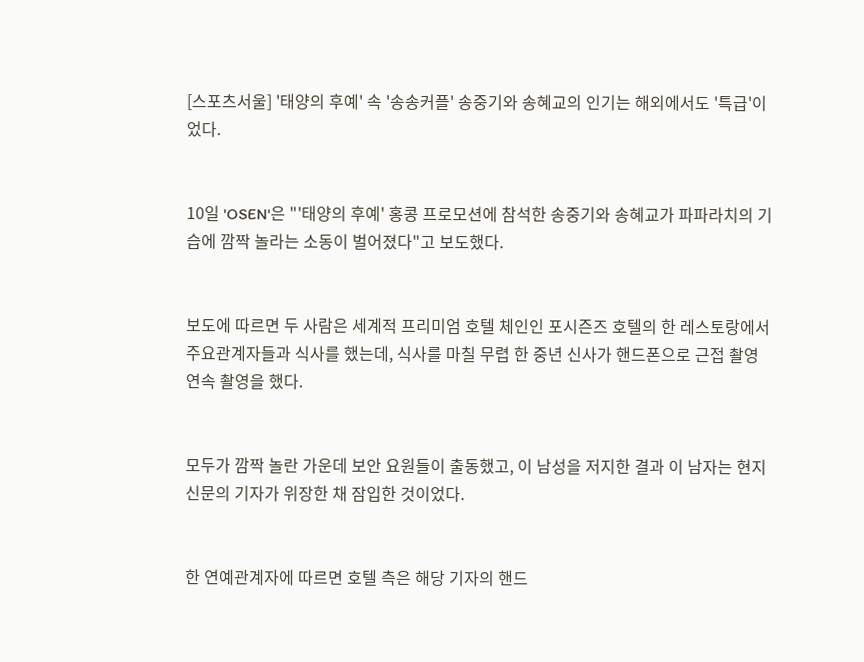[스포츠서울] '태양의 후예' 속 '송송커플' 송중기와 송혜교의 인기는 해외에서도 '특급'이었다.


10일 'OSEN'은 "'태양의 후예' 홍콩 프로모션에 참석한 송중기와 송혜교가 파파라치의 기습에 깜짝 놀라는 소동이 벌어졌다"고 보도했다.


보도에 따르면 두 사람은 세계적 프리미엄 호텔 체인인 포시즌즈 호텔의 한 레스토랑에서 주요관계자들과 식사를 했는데, 식사를 마칠 무렵 한 중년 신사가 핸드폰으로 근접 촬영 연속 촬영을 했다.


모두가 깜짝 놀란 가운데 보안 요원들이 출동했고, 이 남성을 저지한 결과 이 남자는 현지 신문의 기자가 위장한 채 잠입한 것이었다.


한 연예관계자에 따르면 호텔 측은 해당 기자의 핸드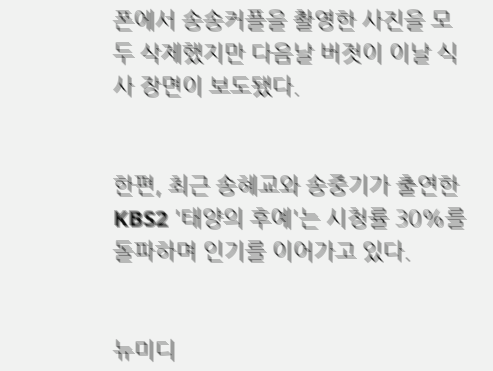폰에서 송송커플을 촬영한 사진을 모두 삭제했지만 다음날 버젓이 이날 식사 장면이 보도됐다.


한편, 최근 송혜교와 송중기가 출연한 KBS2 '태양의 후예'는 시청률 30%를 돌파하며 인기를 이어가고 있다.


뉴미디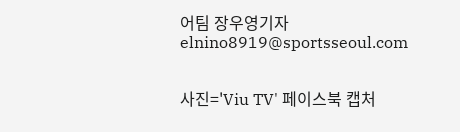어팀 장우영기자 elnino8919@sportsseoul.com


사진='Viu TV' 페이스북 캡처